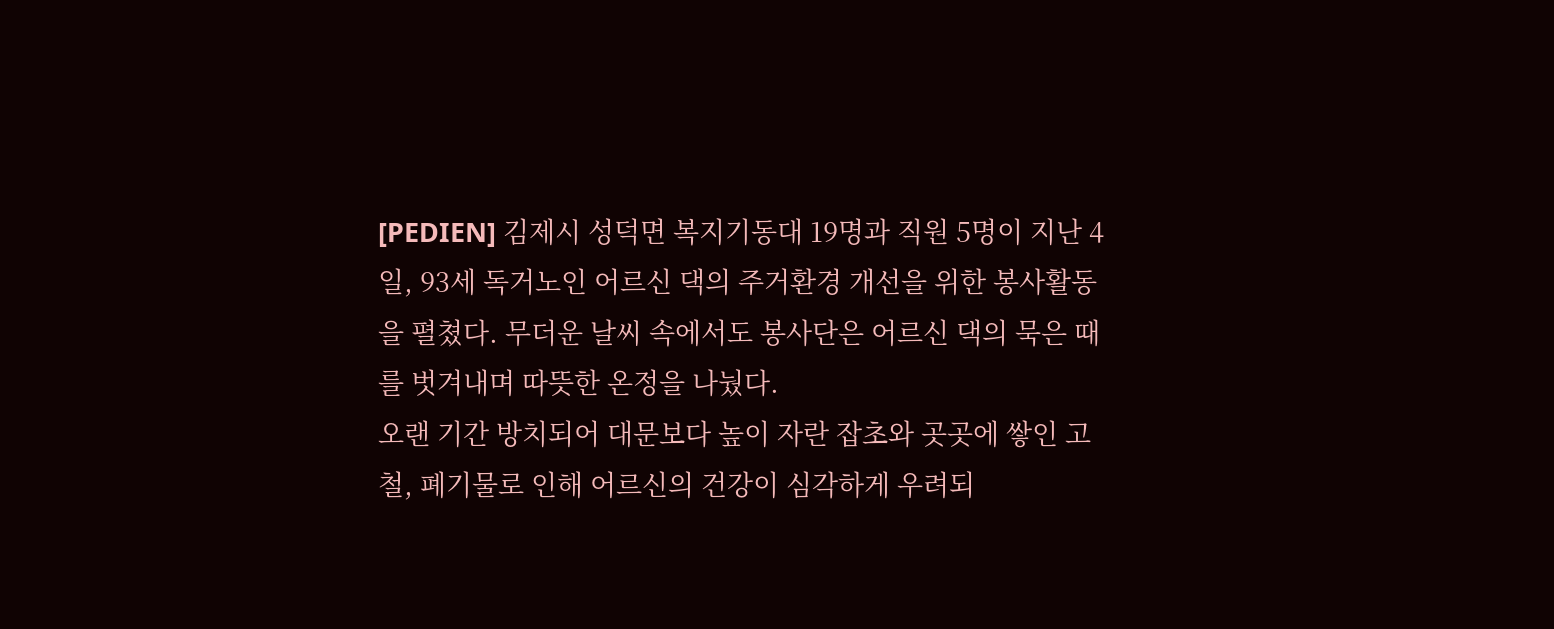[PEDIEN] 김제시 성덕면 복지기동대 19명과 직원 5명이 지난 4일, 93세 독거노인 어르신 댁의 주거환경 개선을 위한 봉사활동을 펼쳤다. 무더운 날씨 속에서도 봉사단은 어르신 댁의 묵은 때를 벗겨내며 따뜻한 온정을 나눴다.
오랜 기간 방치되어 대문보다 높이 자란 잡초와 곳곳에 쌓인 고철, 폐기물로 인해 어르신의 건강이 심각하게 우려되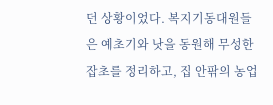던 상황이었다. 복지기동대원들은 예초기와 낫을 동원해 무성한 잡초를 정리하고, 집 안팎의 농업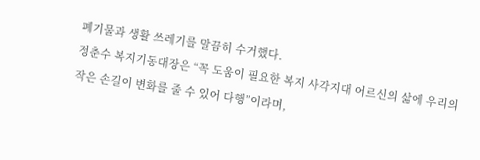폐기물과 생활 쓰레기를 말끔히 수거했다.
정춘수 복지기동대장은 “꼭 도움이 필요한 복지 사각지대 어르신의 삶에 우리의 작은 손길이 변화를 줄 수 있어 다행”이라며,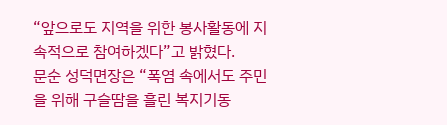“앞으로도 지역을 위한 봉사활동에 지속적으로 참여하겠다”고 밝혔다.
문순 성덕면장은 “폭염 속에서도 주민을 위해 구슬땀을 흘린 복지기동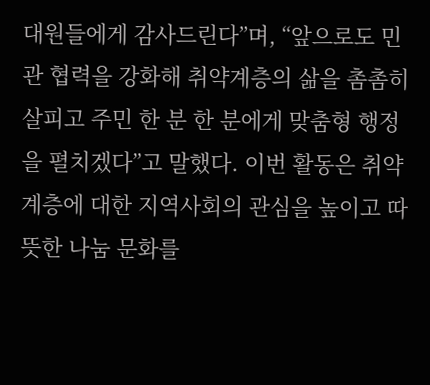대원들에게 감사드린다”며, “앞으로도 민관 협력을 강화해 취약계층의 삶을 촘촘히 살피고 주민 한 분 한 분에게 맞춤형 행정을 펼치겠다”고 말했다. 이번 활동은 취약계층에 대한 지역사회의 관심을 높이고 따뜻한 나눔 문화를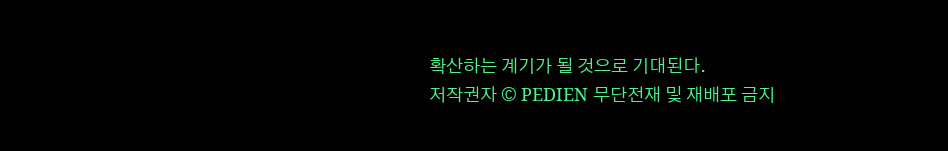확산하는 계기가 될 것으로 기대된다.
저작권자 © PEDIEN 무단전재 및 재배포 금지